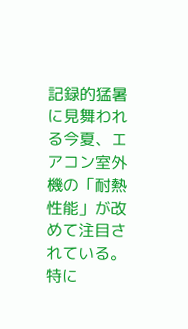記録的猛暑に見舞われる今夏、エアコン室外機の「耐熱性能」が改めて注目されている。特に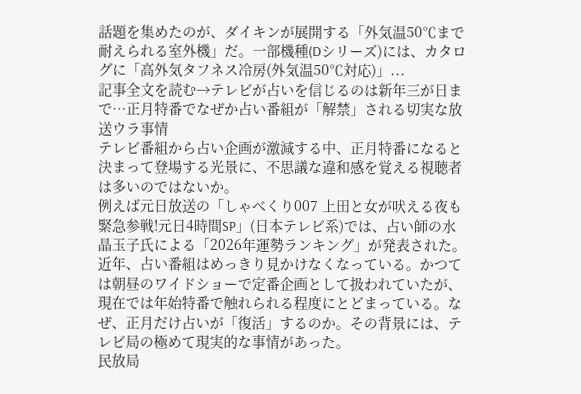話題を集めたのが、ダイキンが展開する「外気温50℃まで耐えられる室外機」だ。一部機種(Dシリーズ)には、カタログに「高外気タフネス冷房(外気温50℃対応)」...
記事全文を読む→テレビが占いを信じるのは新年三が日まで…正月特番でなぜか占い番組が「解禁」される切実な放送ウラ事情
テレビ番組から占い企画が激減する中、正月特番になると決まって登場する光景に、不思議な違和感を覚える視聴者は多いのではないか。
例えば元日放送の「しゃべくり007 上田と女が吠える夜も緊急参戦!元日4時間SP」(日本テレビ系)では、占い師の水晶玉子氏による「2026年運勢ランキング」が発表された。
近年、占い番組はめっきり見かけなくなっている。かつては朝昼のワイドショーで定番企画として扱われていたが、現在では年始特番で触れられる程度にとどまっている。なぜ、正月だけ占いが「復活」するのか。その背景には、テレビ局の極めて現実的な事情があった。
民放局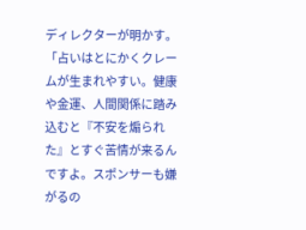ディレクターが明かす。
「占いはとにかくクレームが生まれやすい。健康や金運、人間関係に踏み込むと『不安を煽られた』とすぐ苦情が来るんですよ。スポンサーも嫌がるの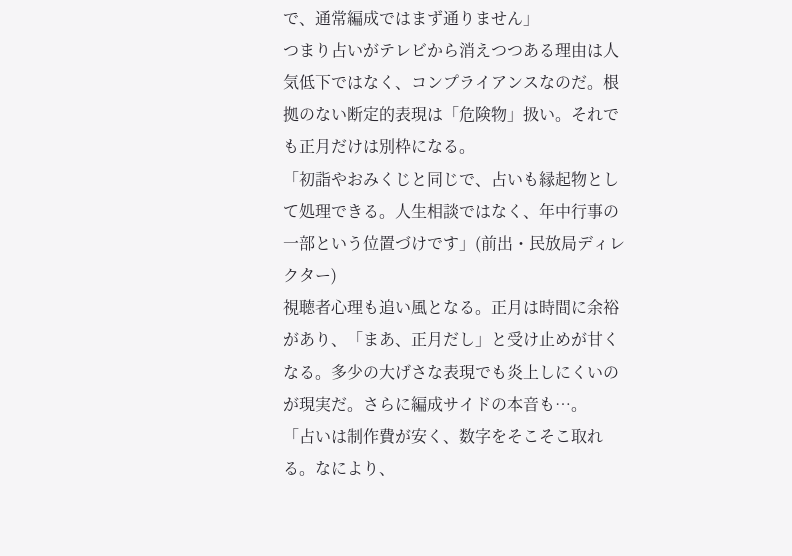で、通常編成ではまず通りません」
つまり占いがテレビから消えつつある理由は人気低下ではなく、コンプライアンスなのだ。根拠のない断定的表現は「危険物」扱い。それでも正月だけは別枠になる。
「初詣やおみくじと同じで、占いも縁起物として処理できる。人生相談ではなく、年中行事の一部という位置づけです」(前出・民放局ディレクター)
視聴者心理も追い風となる。正月は時間に余裕があり、「まあ、正月だし」と受け止めが甘くなる。多少の大げさな表現でも炎上しにくいのが現実だ。さらに編成サイドの本音も…。
「占いは制作費が安く、数字をそこそこ取れる。なにより、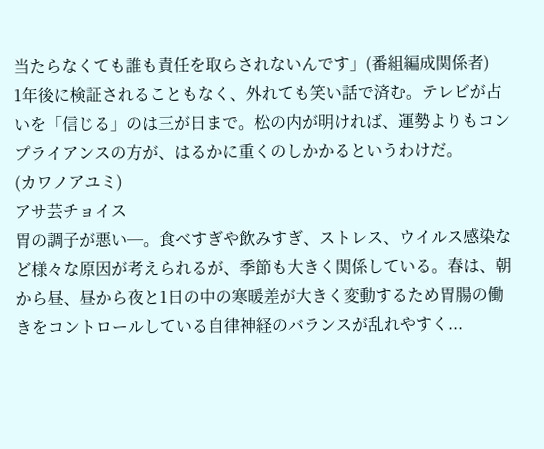当たらなくても誰も責任を取らされないんです」(番組編成関係者)
1年後に検証されることもなく、外れても笑い話で済む。テレビが占いを「信じる」のは三が日まで。松の内が明ければ、運勢よりもコンプライアンスの方が、はるかに重くのしかかるというわけだ。
(カワノアユミ)
アサ芸チョイス
胃の調子が悪い─。食べすぎや飲みすぎ、ストレス、ウイルス感染など様々な原因が考えられるが、季節も大きく関係している。春は、朝から昼、昼から夜と1日の中の寒暖差が大きく変動するため胃腸の働きをコントロールしている自律神経のバランスが乱れやすく...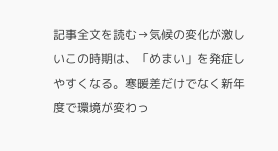記事全文を読む→気候の変化が激しいこの時期は、「めまい」を発症しやすくなる。寒暖差だけでなく新年度で環境が変わっ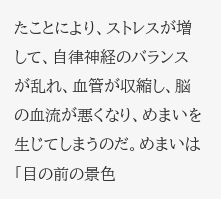たことにより、ストレスが増して、自律神経のバランスが乱れ、血管が収縮し、脳の血流が悪くなり、めまいを生じてしまうのだ。めまいは「目の前の景色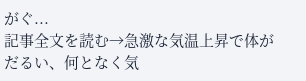がぐ...
記事全文を読む→急激な気温上昇で体がだるい、何となく気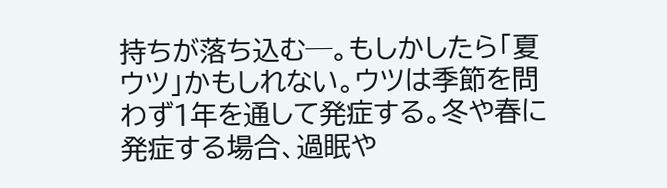持ちが落ち込む─。もしかしたら「夏ウツ」かもしれない。ウツは季節を問わず1年を通して発症する。冬や春に発症する場合、過眠や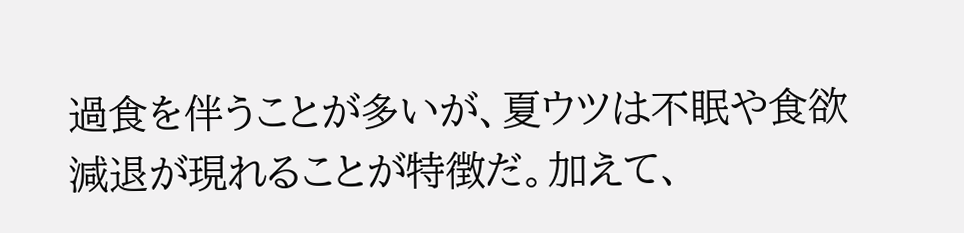過食を伴うことが多いが、夏ウツは不眠や食欲減退が現れることが特徴だ。加えて、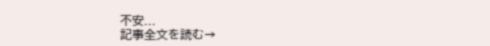不安...
記事全文を読む→